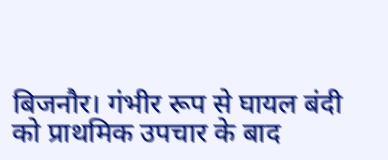बिजनौर। गंभीर रूप से घायल बंदी को प्राथमिक उपचार के बाद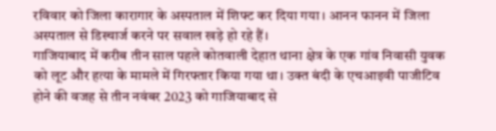रविवार को जिला कारागार के अस्पताल में शिफ्ट कर दिया गया। आनन फानन में जिला अस्पताल से डिस्चार्ज करने पर सवाल खड़े हो रहे हैं।
गाजियाबाद में करीब तीन साल पहले कोतवाली देहात थाना क्षेत्र के एक गांव निवासी युवक को लूट और हत्या के मामले में गिरफ्तार किया गया था। उक्त बंदी के एचआइवी पाजीटिव होने की वजह से तीन नवंबर 2023 को गाजियाबाद से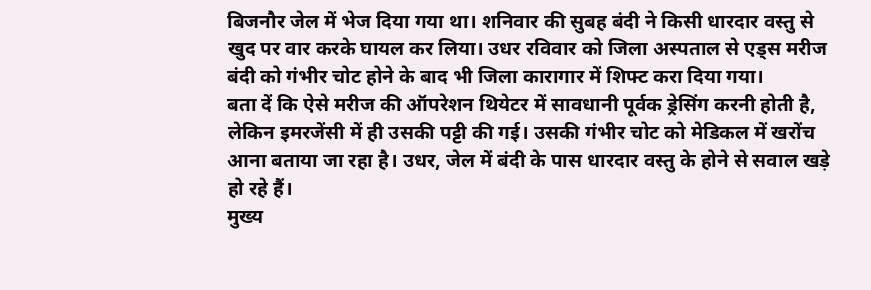बिजनौर जेल में भेज दिया गया था। शनिवार की सुबह बंदी ने किसी धारदार वस्तु से खुद पर वार करके घायल कर लिया। उधर रविवार को जिला अस्पताल से एड्स मरीज बंदी को गंभीर चोट होने के बाद भी जिला कारागार में शिफ्ट करा दिया गया।
बता दें कि ऐसे मरीज की ऑपरेशन थियेटर में सावधानी पूर्वक ड्रेसिंग करनी होती है, लेकिन इमरजेंसी में ही उसकी पट्टी की गई। उसकी गंभीर चोट को मेडिकल में खरोंच आना बताया जा रहा है। उधर, जेल में बंदी के पास धारदार वस्तु के होने से सवाल खड़े हो रहे हैं।
मुख्य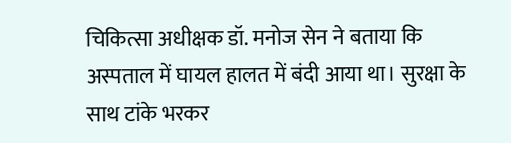चिकित्सा अधीक्षक डॉ. मनोज सेन ने बताया कि अस्पताल में घायल हालत में बंदी आया था। सुरक्षा के साथ टांके भरकर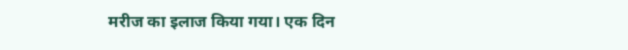मरीज का इलाज किया गया। एक दिन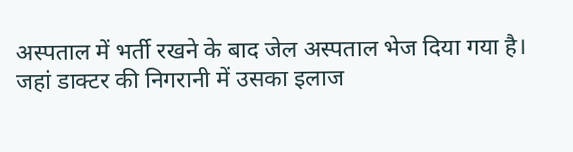अस्पताल में भर्ती रखने के बाद जेल अस्पताल भेज दिया गया है। जहां डाक्टर की निगरानी में उसका इलाज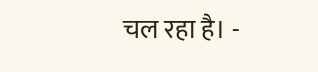चल रहा है। -